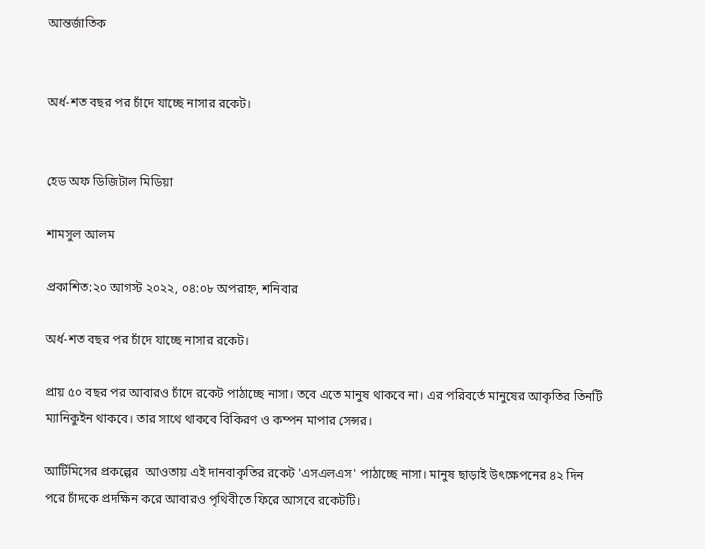আন্তর্জাতিক


অর্ধ-শত বছর পর চাঁদে যাচ্ছে নাসার রকেট।


হেড অফ ডিজিটাল মিডিয়া

শামসুল আলম

প্রকাশিত:২০ আগস্ট ২০২২, ০৪:০৮ অপরাহ্ন, শনিবার

অর্ধ-শত বছর পর চাঁদে যাচ্ছে নাসার রকেট।

প্রায় ৫০ বছর পর আবারও চাঁদে রকেট পাঠাচ্ছে নাসা। তবে এতে মানুষ থাকবে না। এর পরিবর্তে মানুষের আকৃতির তিনটি ম্যানিকুইন থাকবে। তার সাথে থাকবে বিকিরণ ও কম্পন মাপার সেন্সর।

আর্টিমিসের প্রকল্পের  আওতায় এই দানবাকৃতির রকেট 'এসএলএস' পাঠাচ্ছে নাসা। মানুষ ছাড়াই উৎক্ষেপনের ৪২ দিন পরে চাঁদকে প্রদক্ষিন করে আবারও পৃথিবীতে ফিরে আসবে রকেটটি।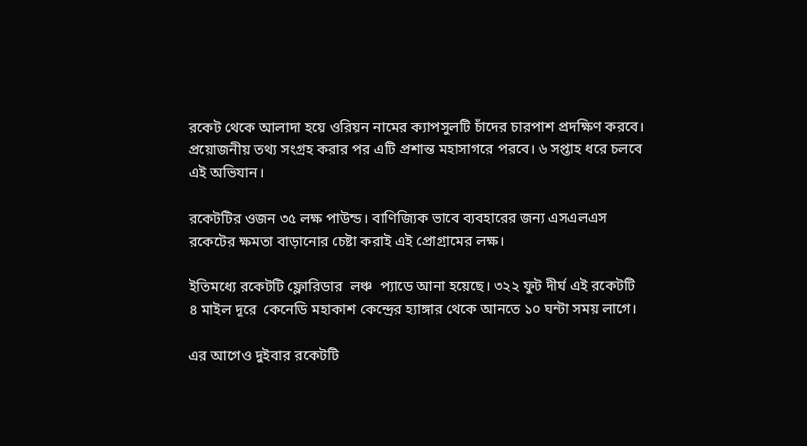রকেট থেকে আলাদা হয়ে ওরিয়ন নামের ক্যাপসুলটি চাঁদের চারপাশ প্রদক্ষিণ করবে। প্রয়োজনীয় তথ্য সংগ্রহ করার পর এটি প্রশান্ত মহাসাগরে পরবে। ৬ সপ্তাহ ধরে চলবে এই অভিযান।

রকেটটির ওজন ৩৫ লক্ষ পাউন্ড। বাণিজ্যিক ভাবে ব্যবহারের জন্য এসএলএস রকেটের ক্ষমতা বাড়ানোর চেষ্টা করাই এই প্রোগ্রামের লক্ষ।

ইতিমধ্যে রকেটটি ফ্লোরিডার  লঞ্চ  প্যাডে আনা হয়েছে। ৩২২ ফুট দীর্ঘ এই রকেটটি ৪ মাইল দূরে  কেনেডি মহাকাশ কেন্দ্রের হ্যাঙ্গার থেকে আনতে ১০ ঘন্টা সময় লাগে।

এর আগেও দুইবার রকেটটি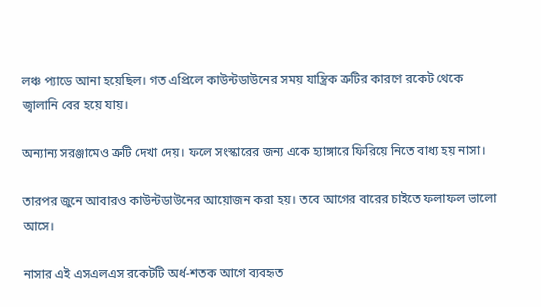লঞ্চ প্যাডে আনা হয়েছিল। গত এপ্রিলে কাউন্টডাউনের সময় যান্ত্রিক ত্রুটির কারণে রকেট থেকে জ্বালানি বের হয়ে যায়।

অন্যান্য সরঞ্জামেও ত্রুটি দেখা দেয়। ফলে সংস্কারের জন্য একে হ্যাঙ্গারে ফিরিয়ে নিতে বাধ্য হয় নাসা।

তারপর জুনে আবারও কাউন্টডাউনের আয়োজন করা হয়। তবে আগের বারের চাইতে ফলাফল ভালো আসে।

নাসার এই এসএলএস রকেটটি অর্ধ-শতক আগে ব্যবহৃত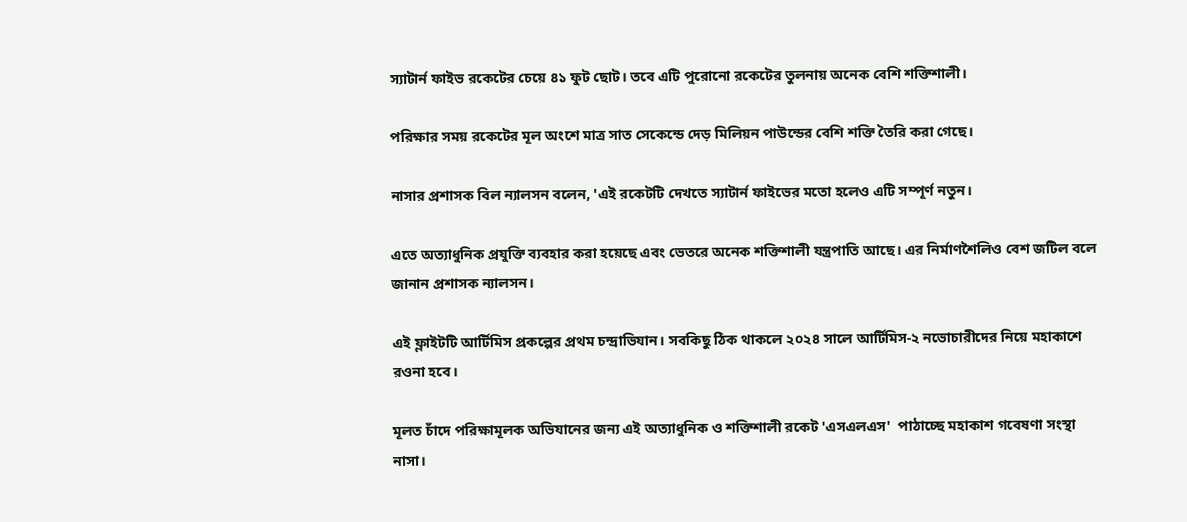স্যাটার্ন ফাইভ রকেটের চেয়ে ৪১ ফুট ছোট। তবে এটি পুরোনো রকেটের তুলনায় অনেক বেশি শক্তিশালী।

পরিক্ষার সময় রকেটের মূল অংশে মাত্র সাত সেকেন্ডে দেড় মিলিয়ন পাউন্ডের বেশি শক্তি তৈরি করা গেছে।

নাসার প্রশাসক বিল ন্যালসন বলেন, 'এই রকেটটি দেখতে স্যাটার্ন ফাইভের মতো হলেও এটি সম্পূর্ণ নতুন।

এতে অত্যাধুনিক প্রযুক্তি ব্যবহার করা হয়েছে এবং ভেতরে অনেক শক্তিশালী যন্ত্রপাতি আছে। এর নির্মাণশৈলিও বেশ জটিল বলে জানান প্রশাসক ন্যালসন।

এই ফ্লাইটটি আর্টিমিস প্রকল্পের প্রথম চন্দ্রাভিযান। সবকিছু ঠিক থাকলে ২০২৪ সালে আর্টিমিস-২ নভোচারীদের নিয়ে মহাকাশে রওনা হবে।

মূলত চাঁদে পরিক্ষামূলক অভিযানের জন্য এই অত্যাধুনিক ও শক্তিশালী রকেট 'এসএলএস'  পাঠাচ্ছে মহাকাশ গবেষণা সংস্থা নাসা।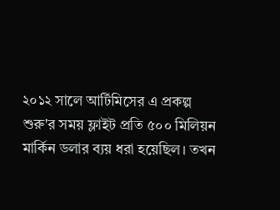২০১২ সালে আর্টিমিসের এ প্রকল্প শুরু'র সময় ফ্লাইট প্রতি ৫০০ মিলিয়ন মার্কিন ডলার ব্যয় ধরা হয়েছিল। তখন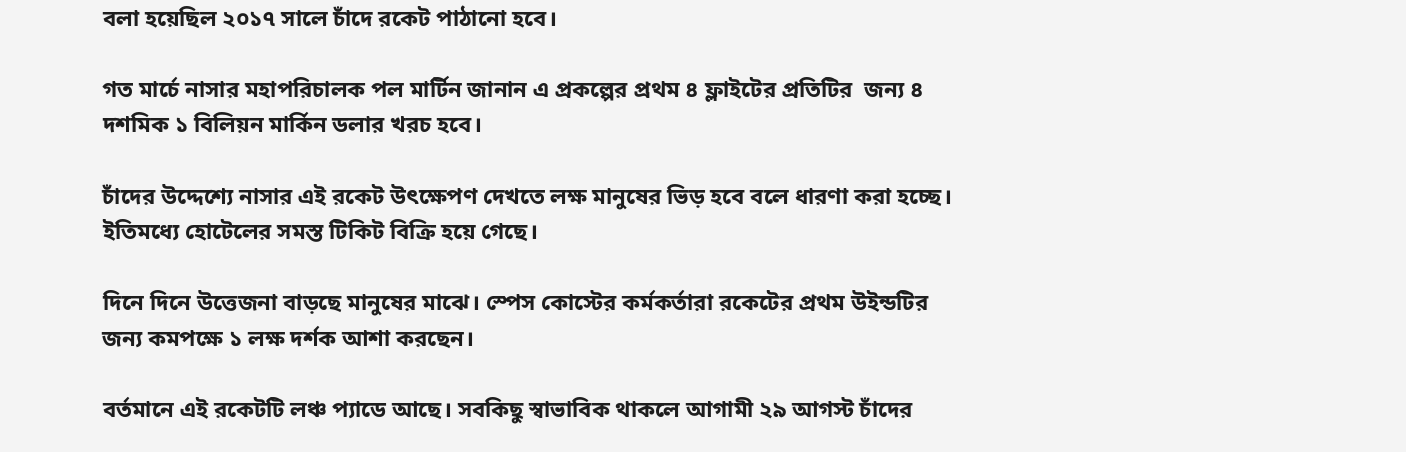বলা হয়েছিল ২০১৭ সালে চাঁদে রকেট পাঠানো হবে।

গত মার্চে নাসার মহাপরিচালক পল মার্টিন জানান এ প্রকল্পের প্রথম ৪ ফ্লাইটের প্রতিটির  জন্য ৪ দশমিক ১ বিলিয়ন মার্কিন ডলার খরচ হবে।

চাঁদের উদ্দেশ্যে নাসার এই রকেট উৎক্ষেপণ দেখতে লক্ষ মানুষের ভিড় হবে বলে ধারণা করা হচ্ছে। ইতিমধ্যে হোটেলের সমস্ত টিকিট বিক্রি হয়ে গেছে।

দিনে দিনে উত্তেজনা বাড়ছে মানুষের মাঝে। স্পেস কোস্টের কর্মকর্তারা রকেটের প্রথম উইন্ডটির জন্য কমপক্ষে ১ লক্ষ দর্শক আশা করছেন।

বর্তমানে এই রকেটটি লঞ্চ প্যাডে আছে। সবকিছু স্বাভাবিক থাকলে আগামী ২৯ আগস্ট চাঁদের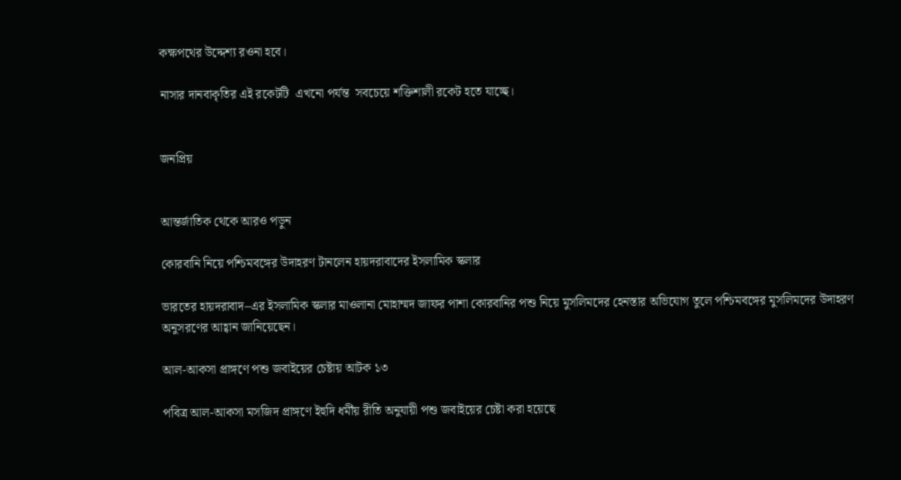কক্ষপথের উদ্দেশ্য রওনা হবে।

নাসার দানবাকৃতির এই রকেটটি  এখনো পর্যন্ত  সবচেয়ে শক্তিশালী রকেট হতে যাচ্ছে।


জনপ্রিয়


আন্তর্জাতিক থেকে আরও পড়ুন

কোরবানি নিয়ে পশ্চিমবঙ্গের উদাহরণ টানলেন হায়দরাবাদের ইসলামিক স্কলার

ভারতের হায়দরাবাদ–এর ইসলামিক স্কলার মাওলানা মোহাম্মদ জাফর পাশা কোরবানির পশু নিয়ে মুসলিমদের হেনস্তার অভিযোগ তুলে পশ্চিমবঙ্গের মুসলিমদের উদাহরণ অনুসরণের আহ্বান জানিয়েছেন।

আল-আকসা প্রাঙ্গণে পশু জবাইয়ের চেষ্টায় আটক ১৩

পবিত্র আল-আকসা মসজিদ প্রাঙ্গণে ইহুদি ধর্মীয় রীতি অনুযায়ী পশু জবাইয়ের চেষ্টা করা হয়েছে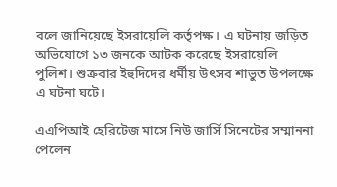বলে জানিয়েছে ইসরায়েলি কর্তৃপক্ষ। এ ঘটনায় জড়িত অভিযোগে ১৩ জনকে আটক করেছে ইসরায়েলি পুলিশ। শুক্রবার ইহুদিদের ধর্মীয় উৎসব শাভুত উপলক্ষে এ ঘটনা ঘটে।

এএপিআই হেরিটেজ মাসে নিউ জার্সি সিনেটের সম্মাননা পেলেন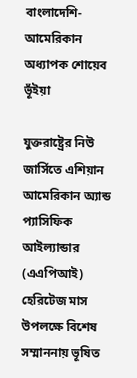বাংলাদেশি-আমেরিকান অধ্যাপক শোয়েব ভূঁইয়া

যুক্তরাষ্ট্রের নিউ জার্সিতে এশিয়ান আমেরিকান অ্যান্ড প্যাসিফিক আইল্যান্ডার (এএপিআই) হেরিটেজ মাস উপলক্ষে বিশেষ সম্মাননায় ভূষিত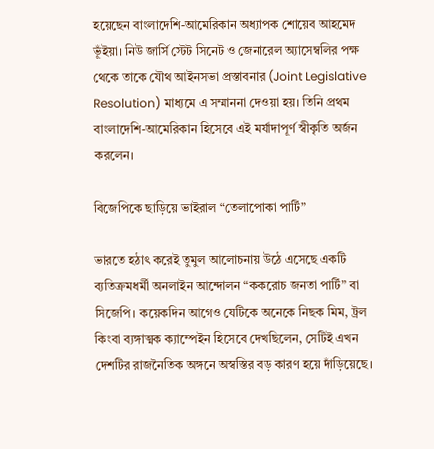হয়েছেন বাংলাদেশি-আমেরিকান অধ্যাপক শোয়েব আহমেদ ভূঁইয়া। নিউ জার্সি স্টেট সিনেট ও জেনারেল অ্যাসেম্বলির পক্ষ থেকে তাকে যৌথ আইনসভা প্রস্তাবনার (Joint Legislative Resolution) মাধ্যমে এ সম্মাননা দেওয়া হয়। তিনি প্রথম বাংলাদেশি-আমেরিকান হিসেবে এই মর্যাদাপূর্ণ স্বীকৃতি অর্জন করলেন।

বিজেপিকে ছাড়িয়ে ভাইরাল “তেলাপোকা পার্টি”

ভারতে হঠাৎ করেই তুমুল আলোচনায় উঠে এসেছে একটি ব্যতিক্রমধর্মী অনলাইন আন্দোলন “ককরোচ জনতা পার্টি” বা সিজেপি। কয়েকদিন আগেও যেটিকে অনেকে নিছক মিম, ট্রল কিংবা ব্যঙ্গাত্মক ক্যাম্পেইন হিসেবে দেখছিলেন, সেটিই এখন দেশটির রাজনৈতিক অঙ্গনে অস্বস্তির বড় কারণ হয়ে দাঁড়িয়েছে।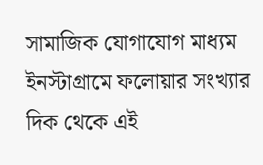সামাজিক যোগাযোগ মাধ্যম ইনস্টাগ্রামে ফলোয়ার সংখ্যার দিক থেকে এই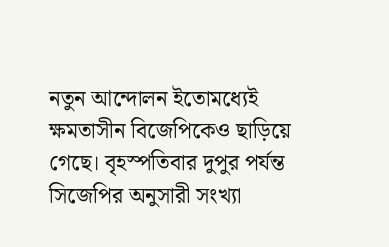নতুন আন্দোলন ইতোমধ্যেই ক্ষমতাসীন বিজেপিকেও ছাড়িয়ে গেছে। বৃহস্পতিবার দুপুর পর্যন্ত সিজেপির অনুসারী সংখ্যা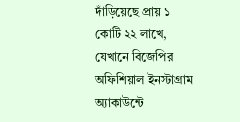দাঁড়িয়েছে প্রায় ১ কোটি ২২ লাখে, যেখানে বিজেপির অফিশিয়াল ইনস্টাগ্রাম অ্যাকাউন্টে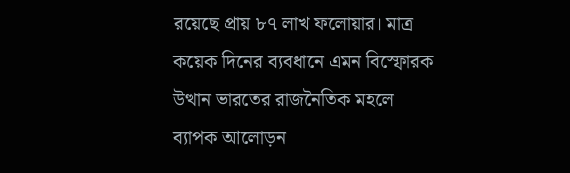রয়েছে প্রায় ৮৭ লাখ ফলোয়ার। মাত্র কয়েক দিনের ব্যবধানে এমন বিস্ফোরক উত্থান ভারতের রাজনৈতিক মহলে ব্যাপক আলোড়ন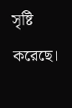সৃষ্টি করেছে।